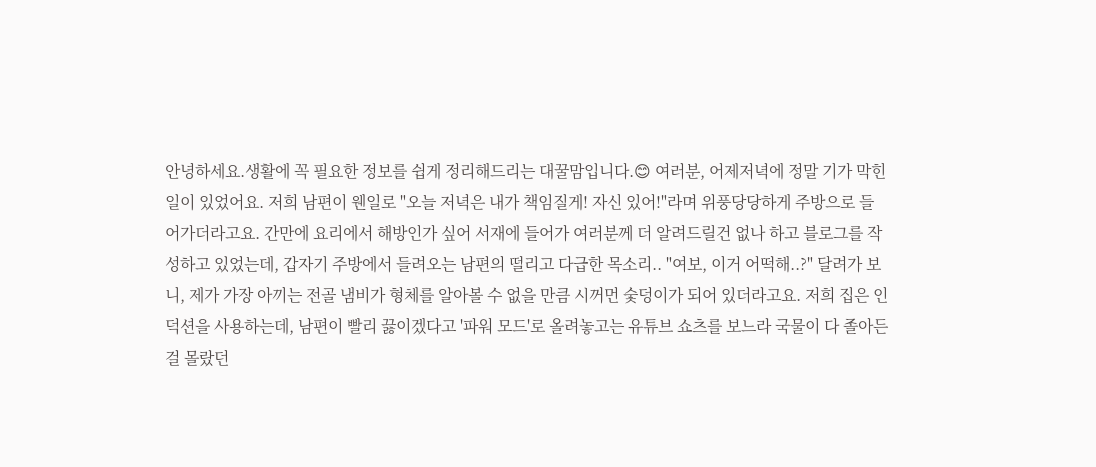안녕하세요.생활에 꼭 필요한 정보를 쉽게 정리해드리는 대꿀맘입니다.😊 여러분, 어제저녁에 정말 기가 막힌 일이 있었어요. 저희 남편이 웬일로 "오늘 저녁은 내가 책임질게! 자신 있어!"라며 위풍당당하게 주방으로 들어가더라고요. 간만에 요리에서 해방인가 싶어 서재에 들어가 여러분께 더 알려드릴건 없나 하고 블로그를 작성하고 있었는데, 갑자기 주방에서 들려오는 남편의 떨리고 다급한 목소리.. "여보, 이거 어떡해..?" 달려가 보니, 제가 가장 아끼는 전골 냄비가 형체를 알아볼 수 없을 만큼 시꺼먼 숯덩이가 되어 있더라고요. 저희 집은 인덕션을 사용하는데, 남편이 빨리 끓이겠다고 '파워 모드'로 올려놓고는 유튜브 쇼츠를 보느라 국물이 다 졸아든 걸 몰랐던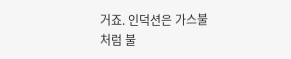거죠. 인덕션은 가스불처럼 불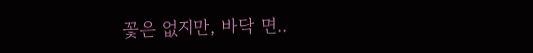꽃은 없지만, 바닥 면..